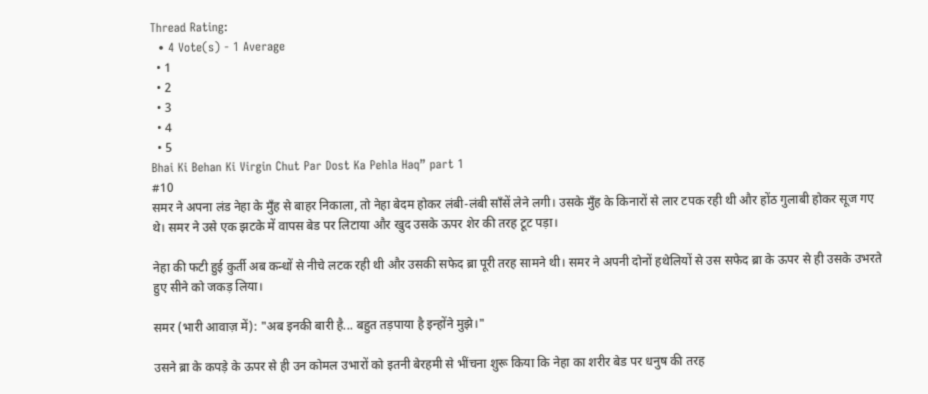Thread Rating:
  • 4 Vote(s) - 1 Average
  • 1
  • 2
  • 3
  • 4
  • 5
Bhai Ki Behan Ki Virgin Chut Par Dost Ka Pehla Haq” part 1
#10
समर ने अपना लंड नेहा के मुँह से बाहर निकाला, तो नेहा बेदम होकर लंबी-लंबी साँसें लेने लगी। उसके मुँह के किनारों से लार टपक रही थी और होंठ गुलाबी होकर सूज गए थे। समर ने उसे एक झटके में वापस बेड पर लिटाया और खुद उसके ऊपर शेर की तरह टूट पड़ा।

नेहा की फटी हुई कुर्ती अब कन्धों से नीचे लटक रही थी और उसकी सफेद ब्रा पूरी तरह सामने थी। समर ने अपनी दोनों हथेलियों से उस सफेद ब्रा के ऊपर से ही उसके उभरते हुए सीने को जकड़ लिया।

समर (भारी आवाज़ में): "अब इनकी बारी है... बहुत तड़पाया है इन्होंने मुझे।"

उसने ब्रा के कपड़े के ऊपर से ही उन कोमल उभारों को इतनी बेरहमी से भींचना शुरू किया कि नेहा का शरीर बेड पर धनुष की तरह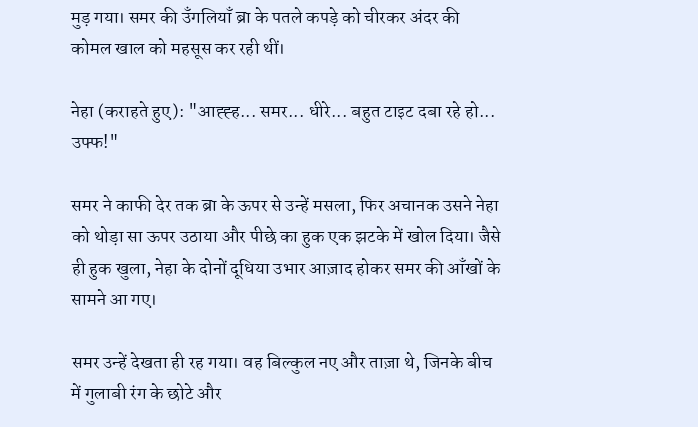मुड़ गया। समर की उँगलियाँ ब्रा के पतले कपड़े को चीरकर अंदर की कोमल खाल को महसूस कर रही थीं।

नेहा (कराहते हुए): "आह्ह्ह... समर... धीरे... बहुत टाइट दबा रहे हो... उफ्फ!"

समर ने काफी देर तक ब्रा के ऊपर से उन्हें मसला, फिर अचानक उसने नेहा को थोड़ा सा ऊपर उठाया और पीछे का हुक एक झटके में खोल दिया। जैसे ही हुक खुला, नेहा के दोनों दूधिया उभार आज़ाद होकर समर की आँखों के सामने आ गए।

समर उन्हें देखता ही रह गया। वह बिल्कुल नए और ताज़ा थे, जिनके बीच में गुलाबी रंग के छोटे और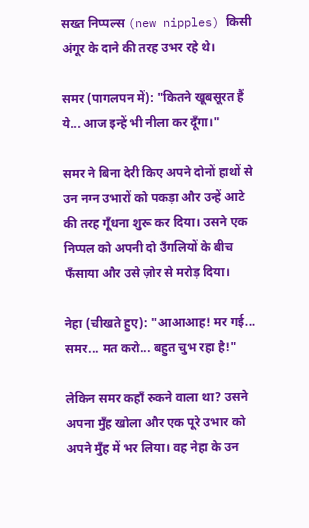सख्त निप्पल्स (new nipples) किसी अंगूर के दाने की तरह उभर रहे थे।

समर (पागलपन में): "कितने खूबसूरत हैं ये... आज इन्हें भी नीला कर दूँगा।"

समर ने बिना देरी किए अपने दोनों हाथों से उन नग्न उभारों को पकड़ा और उन्हें आटे की तरह गूँधना शुरू कर दिया। उसने एक निप्पल को अपनी दो उँगलियों के बीच फँसाया और उसे ज़ोर से मरोड़ दिया।

नेहा (चीखते हुए): "आआआह! मर गई... समर... मत करो... बहुत चुभ रहा है!"

लेकिन समर कहाँ रुकने वाला था? उसने अपना मुँह खोला और एक पूरे उभार को अपने मुँह में भर लिया। वह नेहा के उन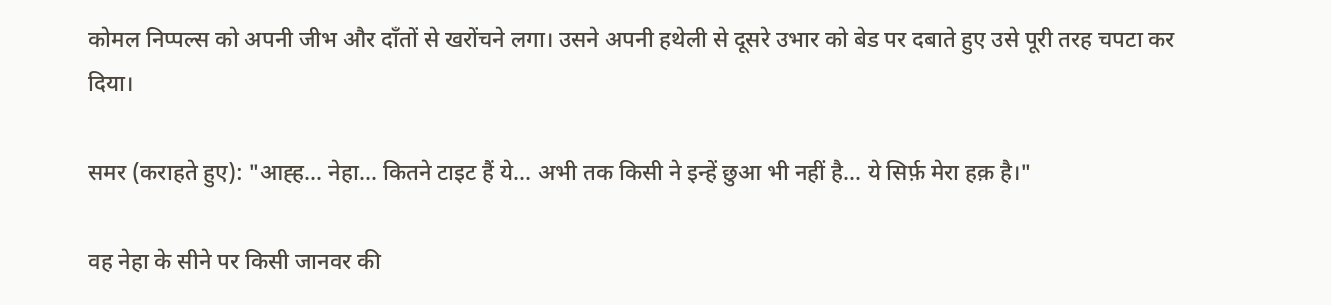कोमल निप्पल्स को अपनी जीभ और दाँतों से खरोंचने लगा। उसने अपनी हथेली से दूसरे उभार को बेड पर दबाते हुए उसे पूरी तरह चपटा कर दिया।

समर (कराहते हुए): "आह्ह... नेहा... कितने टाइट हैं ये... अभी तक किसी ने इन्हें छुआ भी नहीं है... ये सिर्फ़ मेरा हक़ है।"

वह नेहा के सीने पर किसी जानवर की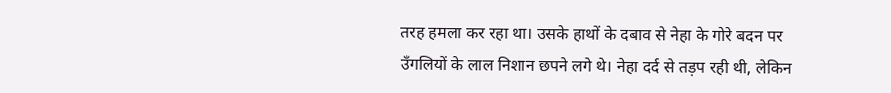तरह हमला कर रहा था। उसके हाथों के दबाव से नेहा के गोरे बदन पर उँगलियों के लाल निशान छपने लगे थे। नेहा दर्द से तड़प रही थी, लेकिन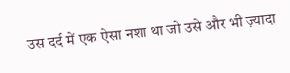उस दर्द में एक ऐसा नशा था जो उसे और भी ज़्यादा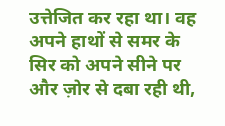उत्तेजित कर रहा था। वह अपने हाथों से समर के सिर को अपने सीने पर और ज़ोर से दबा रही थी,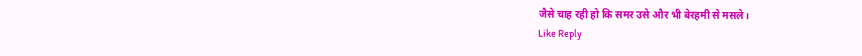जैसे चाह रही हो कि समर उसे और भी बेरहमी से मसले।
Like Reply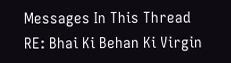Messages In This Thread
RE: Bhai Ki Behan Ki Virgin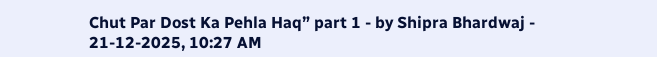Chut Par Dost Ka Pehla Haq” part 1 - by Shipra Bhardwaj - 21-12-2025, 10:27 AM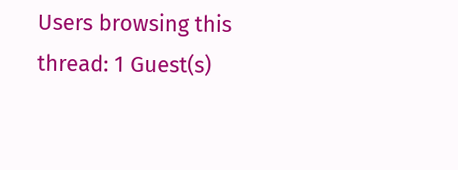Users browsing this thread: 1 Guest(s)